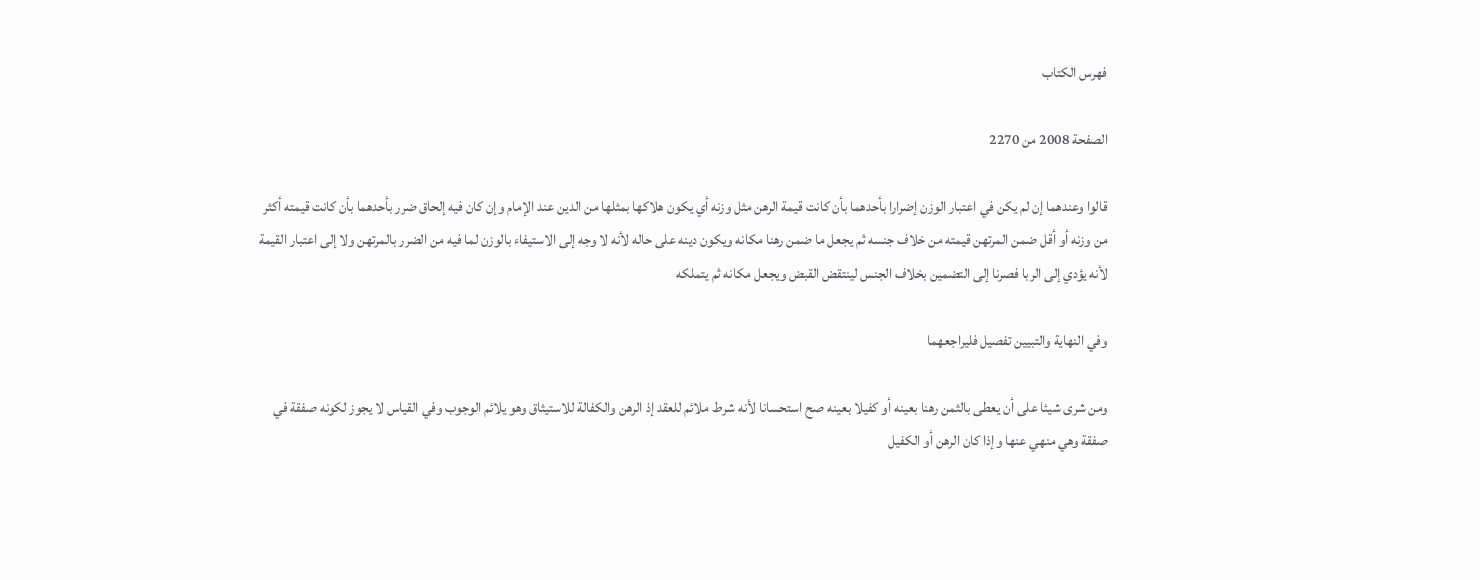فهرس الكتاب

الصفحة 2008 من 2270

قالوا وعندهما إن لم يكن في اعتبار الوزن إضرارا بأحدهما بأن كانت قيمة الرهن مثل وزنه أي يكون هلاكها بمثلها من الدين عند الإمام وإن كان فيه إلحاق ضرر بأحدهما بأن كانت قيمته أكثر من وزنه أو أقل ضمن المرتهن قيمته من خلاف جنسه ثم يجعل ما ضمن رهنا مكانه ويكون دينه على حاله لأنه لا وجه إلى الاستيفاء بالوزن لما فيه من الضرر بالمرتهن ولا إلى اعتبار القيمة لأنه يؤدي إلى الربا فصرنا إلى التضمين بخلاف الجنس لينتقض القبض ويجعل مكانه ثم يتملكه

وفي النهاية والتبيين تفصيل فليراجعهما

ومن شرى شيئا على أن يعطى بالثمن رهنا بعينه أو كفيلا بعينه صح استحسانا لأنه شرط ملائم للعقد إذ الرهن والكفالة للاستيثاق وهو يلائم الوجوب وفي القياس لا يجوز لكونه صفقة في صفقة وهي منهي عنها وإذا كان الرهن أو الكفيل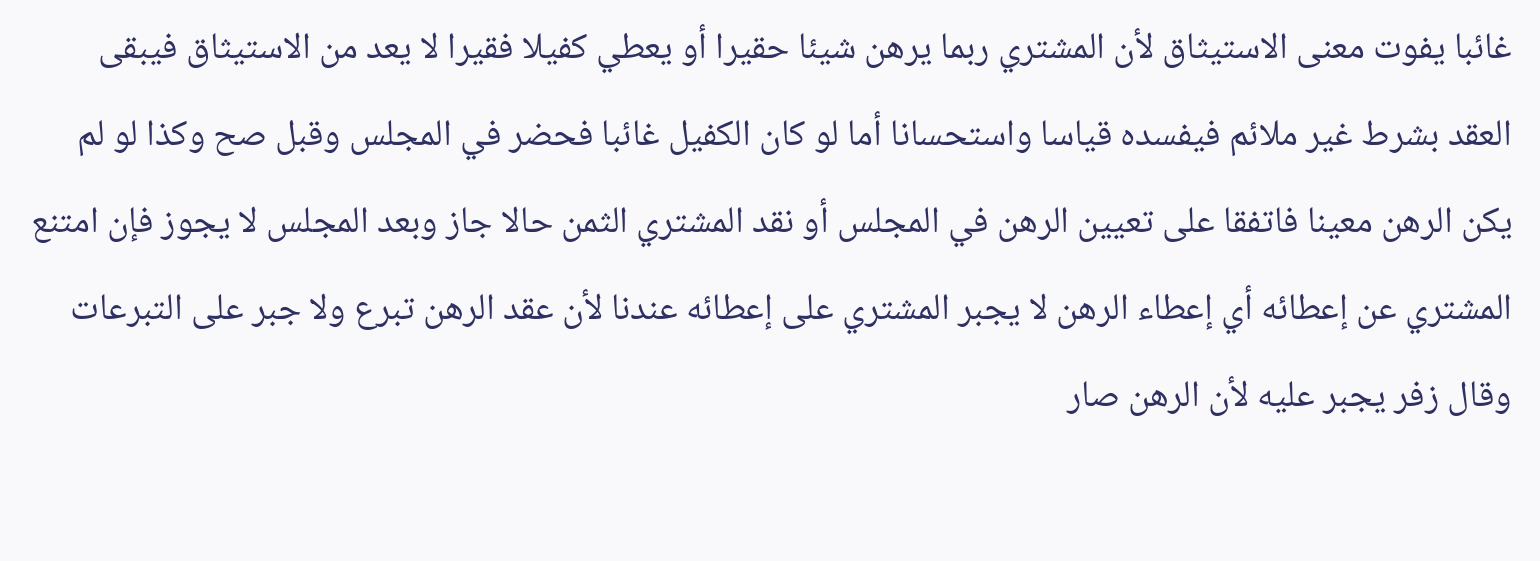غائبا يفوت معنى الاستيثاق لأن المشتري ربما يرهن شيئا حقيرا أو يعطي كفيلا فقيرا لا يعد من الاستيثاق فيبقى العقد بشرط غير ملائم فيفسده قياسا واستحسانا أما لو كان الكفيل غائبا فحضر في المجلس وقبل صح وكذا لو لم يكن الرهن معينا فاتفقا على تعيين الرهن في المجلس أو نقد المشتري الثمن حالا جاز وبعد المجلس لا يجوز فإن امتنع المشتري عن إعطائه أي إعطاء الرهن لا يجبر المشتري على إعطائه عندنا لأن عقد الرهن تبرع ولا جبر على التبرعات وقال زفر يجبر عليه لأن الرهن صار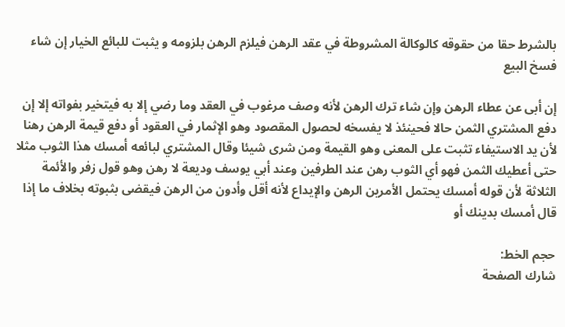بالشرط حقا من حقوقه كالوكالة المشروطة في عقد الرهن فيلزم الرهن بلزومه و يثبت للبائع الخيار إن شاء فسخ البيع

إن أبى عن عطاء الرهن وإن شاء ترك الرهن لأنه وصف مرغوب في العقد وما رضي إلا به فيتخير بفواته إلا إن دفع المشتري الثمن حالا فحينئذ لا يفسخه لحصول المقصود وهو الإثمار في العقود أو دفع قيمة الرهن رهنا لأن يد الاستيفاء تثبت على المعنى وهو القيمة ومن شرى شيئا وقال المشتري لبائعه أمسك هذا الثوب مثلا حتى أعطيك الثمن فهو أي الثوب رهن عند الطرفين وعند أبي يوسف وديعة لا رهن وهو قول زفر والأئمة الثلاثة لأن قوله أمسك يحتمل الأمرين الرهن والإيداع لأنه أقل وأدون من الرهن فيقضى بثبوته بخلاف ما إذا قال أمسك بدينك أو

حجم الخط:
شارك الصفحة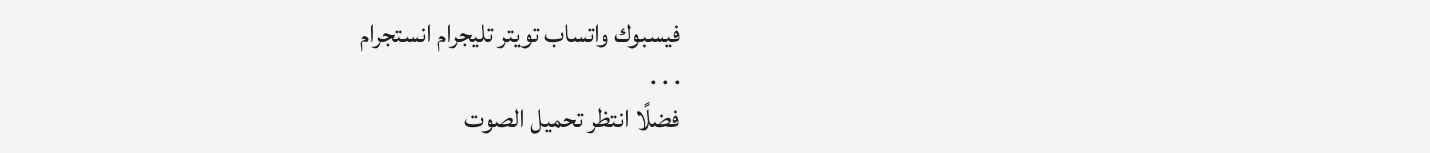فيسبوك واتساب تويتر تليجرام انستجرام
. . .
فضلًا انتظر تحميل الصوت